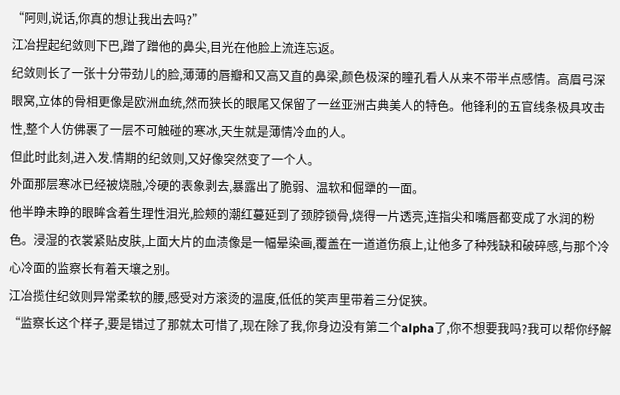“阿则,说话,你真的想让我出去吗?”
江冶捏起纪敛则下巴,蹭了蹭他的鼻尖,目光在他脸上流连忘返。
纪敛则长了一张十分带劲儿的脸,薄薄的唇瓣和又高又直的鼻梁,颜色极深的瞳孔看人从来不带半点感情。高眉弓深眼窝,立体的骨相更像是欧洲血统,然而狭长的眼尾又保留了一丝亚洲古典美人的特色。他锋利的五官线条极具攻击性,整个人仿佛裹了一层不可触碰的寒冰,天生就是薄情冷血的人。
但此时此刻,进入发.情期的纪敛则,又好像突然变了一个人。
外面那层寒冰已经被烧融,冷硬的表象剥去,暴露出了脆弱、温软和倔犟的一面。
他半睁未睁的眼眸含着生理性泪光,脸颊的潮红蔓延到了颈脖锁骨,烧得一片透亮,连指尖和嘴唇都变成了水润的粉色。浸湿的衣裳紧贴皮肤,上面大片的血渍像是一幅晕染画,覆盖在一道道伤痕上,让他多了种残缺和破碎感,与那个冷心冷面的监察长有着天壤之别。
江冶揽住纪敛则异常柔软的腰,感受对方滚烫的温度,低低的笑声里带着三分促狭。
“监察长这个样子,要是错过了那就太可惜了,现在除了我,你身边没有第二个alpha了,你不想要我吗?我可以帮你纾解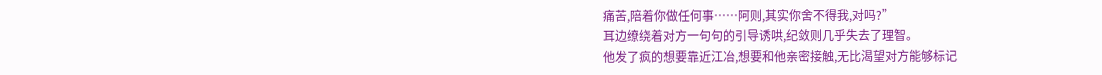痛苦,陪着你做任何事……阿则,其实你舍不得我,对吗?”
耳边缭绕着对方一句句的引导诱哄,纪敛则几乎失去了理智。
他发了疯的想要靠近江冶,想要和他亲密接触,无比渴望对方能够标记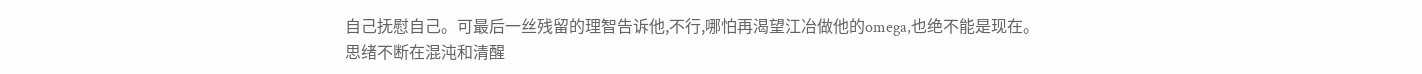自己抚慰自己。可最后一丝残留的理智告诉他,不行,哪怕再渴望江冶做他的omega,也绝不能是现在。
思绪不断在混沌和清醒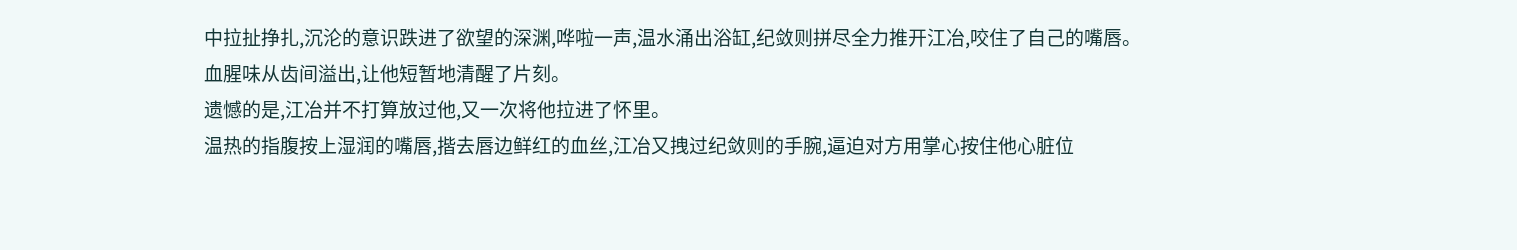中拉扯挣扎,沉沦的意识跌进了欲望的深渊,哗啦一声,温水涌出浴缸,纪敛则拼尽全力推开江冶,咬住了自己的嘴唇。
血腥味从齿间溢出,让他短暂地清醒了片刻。
遗憾的是,江冶并不打算放过他,又一次将他拉进了怀里。
温热的指腹按上湿润的嘴唇,揩去唇边鲜红的血丝,江冶又拽过纪敛则的手腕,逼迫对方用掌心按住他心脏位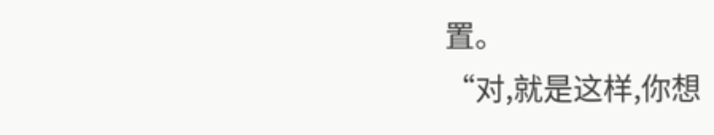置。
“对,就是这样,你想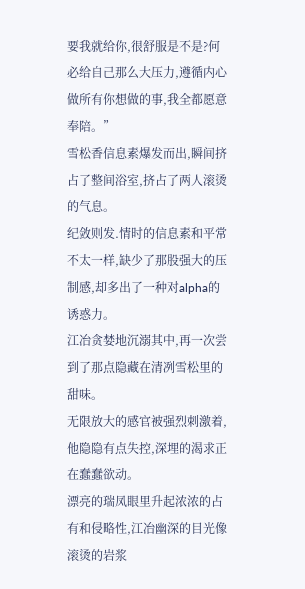要我就给你,很舒服是不是?何必给自己那么大压力,遵循内心做所有你想做的事,我全都愿意奉陪。”
雪松香信息素爆发而出,瞬间挤占了整间浴室,挤占了两人滚烫的气息。
纪敛则发.情时的信息素和平常不太一样,缺少了那股强大的压制感,却多出了一种对alpha的诱惑力。
江冶贪婪地沉溺其中,再一次尝到了那点隐藏在清冽雪松里的甜味。
无限放大的感官被强烈刺激着,他隐隐有点失控,深埋的渴求正在蠢蠢欲动。
漂亮的瑞凤眼里升起浓浓的占有和侵略性,江冶幽深的目光像滚烫的岩浆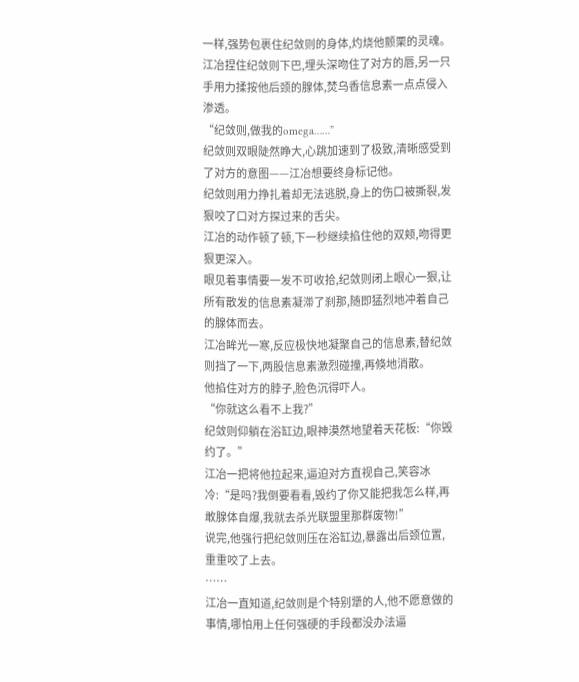一样,强势包裹住纪敛则的身体,灼烧他颤栗的灵魂。
江冶捏住纪敛则下巴,埋头深吻住了对方的唇,另一只手用力揉按他后颈的腺体,焚乌香信息素一点点侵入渗透。
“纪敛则,做我的omega……”
纪敛则双眼陡然睁大,心跳加速到了极致,清晰感受到了对方的意图——江冶想要终身标记他。
纪敛则用力挣扎着却无法逃脱,身上的伤口被撕裂,发狠咬了口对方探过来的舌尖。
江冶的动作顿了顿,下一秒继续掐住他的双颊,吻得更狠更深入。
眼见着事情要一发不可收拾,纪敛则闭上眼心一狠,让所有散发的信息素凝滞了刹那,随即猛烈地冲着自己的腺体而去。
江冶眸光一寒,反应极快地凝聚自己的信息素,替纪敛则挡了一下,两股信息素激烈碰撞,再倏地消散。
他掐住对方的脖子,脸色沉得吓人。
“你就这么看不上我?”
纪敛则仰躺在浴缸边,眼神漠然地望着天花板:“你毁约了。”
江冶一把将他拉起来,逼迫对方直视自己,笑容冰冷:“是吗?我倒要看看,毁约了你又能把我怎么样,再敢腺体自爆,我就去杀光联盟里那群废物!”
说完,他强行把纪敛则压在浴缸边,暴露出后颈位置,重重咬了上去。
……
江冶一直知道,纪敛则是个特别犟的人,他不愿意做的事情,哪怕用上任何强硬的手段都没办法逼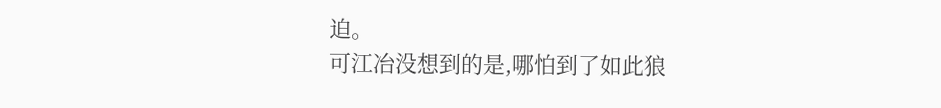迫。
可江冶没想到的是,哪怕到了如此狼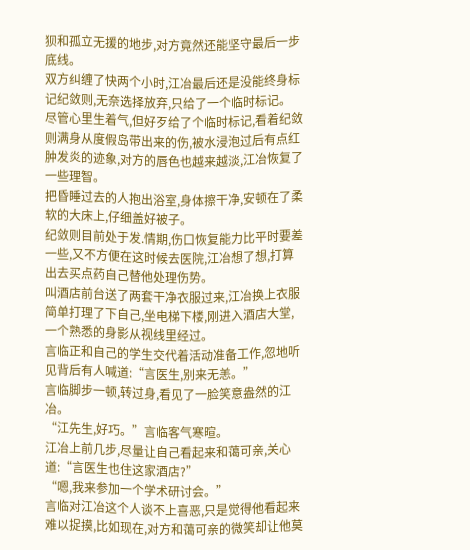狈和孤立无援的地步,对方竟然还能坚守最后一步底线。
双方纠缠了快两个小时,江冶最后还是没能终身标记纪敛则,无奈选择放弃,只给了一个临时标记。
尽管心里生着气,但好歹给了个临时标记,看着纪敛则满身从度假岛带出来的伤,被水浸泡过后有点红肿发炎的迹象,对方的唇色也越来越淡,江冶恢复了一些理智。
把昏睡过去的人抱出浴室,身体擦干净,安顿在了柔软的大床上,仔细盖好被子。
纪敛则目前处于发.情期,伤口恢复能力比平时要差一些,又不方便在这时候去医院,江冶想了想,打算出去买点药自己替他处理伤势。
叫酒店前台送了两套干净衣服过来,江冶换上衣服简单打理了下自己,坐电梯下楼,刚进入酒店大堂,一个熟悉的身影从视线里经过。
言临正和自己的学生交代着活动准备工作,忽地听见背后有人喊道:“言医生,别来无恙。”
言临脚步一顿,转过身,看见了一脸笑意盎然的江冶。
“江先生,好巧。”言临客气寒暄。
江冶上前几步,尽量让自己看起来和蔼可亲,关心道:“言医生也住这家酒店?”
“嗯,我来参加一个学术研讨会。”
言临对江冶这个人谈不上喜恶,只是觉得他看起来难以捉摸,比如现在,对方和蔼可亲的微笑却让他莫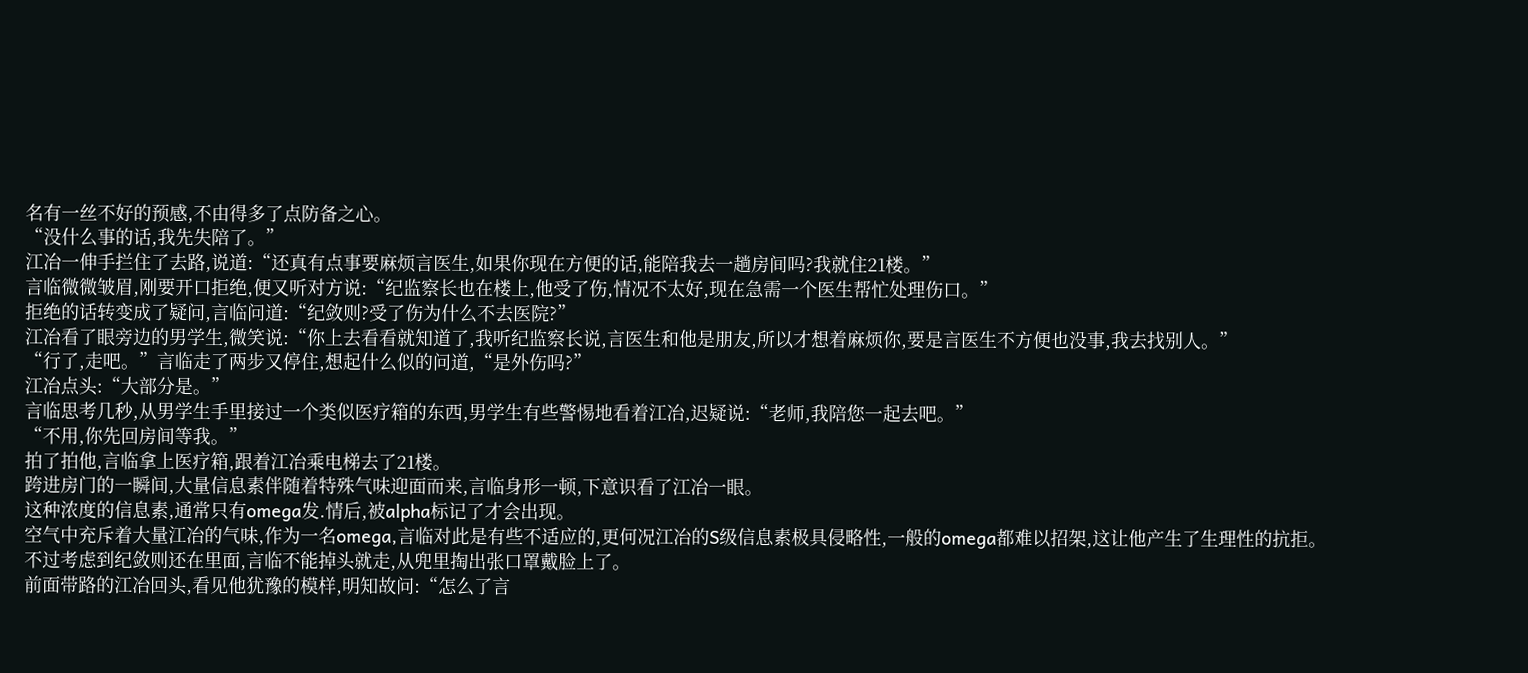名有一丝不好的预感,不由得多了点防备之心。
“没什么事的话,我先失陪了。”
江冶一伸手拦住了去路,说道:“还真有点事要麻烦言医生,如果你现在方便的话,能陪我去一趟房间吗?我就住21楼。”
言临微微皱眉,刚要开口拒绝,便又听对方说:“纪监察长也在楼上,他受了伤,情况不太好,现在急需一个医生帮忙处理伤口。”
拒绝的话转变成了疑问,言临问道:“纪敛则?受了伤为什么不去医院?”
江冶看了眼旁边的男学生,微笑说:“你上去看看就知道了,我听纪监察长说,言医生和他是朋友,所以才想着麻烦你,要是言医生不方便也没事,我去找别人。”
“行了,走吧。”言临走了两步又停住,想起什么似的问道,“是外伤吗?”
江冶点头:“大部分是。”
言临思考几秒,从男学生手里接过一个类似医疗箱的东西,男学生有些警惕地看着江冶,迟疑说:“老师,我陪您一起去吧。”
“不用,你先回房间等我。”
拍了拍他,言临拿上医疗箱,跟着江冶乘电梯去了21楼。
跨进房门的一瞬间,大量信息素伴随着特殊气味迎面而来,言临身形一顿,下意识看了江冶一眼。
这种浓度的信息素,通常只有omega发.情后,被alpha标记了才会出现。
空气中充斥着大量江冶的气味,作为一名omega,言临对此是有些不适应的,更何况江冶的S级信息素极具侵略性,一般的omega都难以招架,这让他产生了生理性的抗拒。
不过考虑到纪敛则还在里面,言临不能掉头就走,从兜里掏出张口罩戴脸上了。
前面带路的江冶回头,看见他犹豫的模样,明知故问:“怎么了言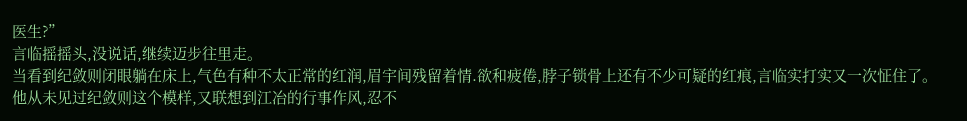医生?”
言临摇摇头,没说话,继续迈步往里走。
当看到纪敛则闭眼躺在床上,气色有种不太正常的红润,眉宇间残留着情.欲和疲倦,脖子锁骨上还有不少可疑的红痕,言临实打实又一次怔住了。
他从未见过纪敛则这个模样,又联想到江冶的行事作风,忍不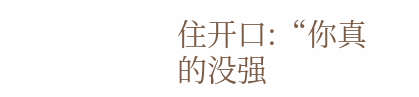住开口:“你真的没强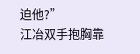迫他?”
江冶双手抱胸靠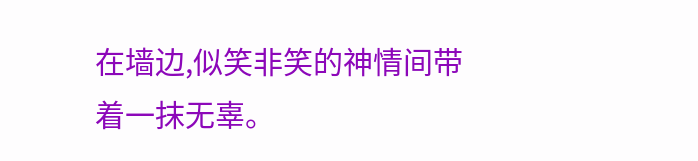在墙边,似笑非笑的神情间带着一抹无辜。